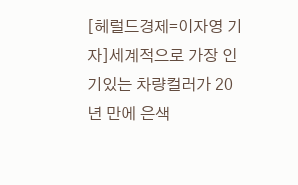[헤럴드경제=이자영 기자]세계적으로 가장 인기있는 차량컬러가 20년 만에 은색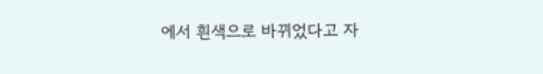에서 흰색으로 바뀌었다고 자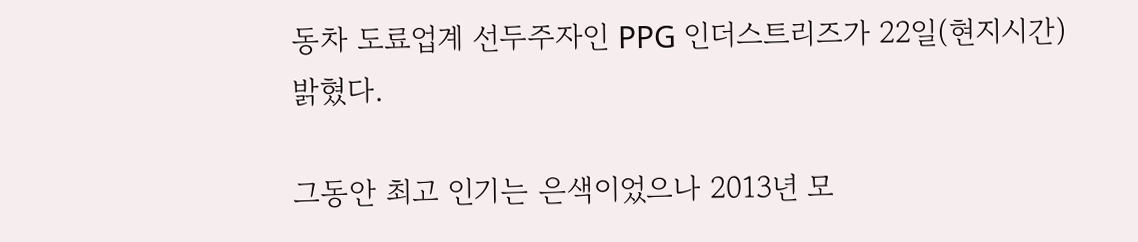동차 도료업계 선두주자인 PPG 인더스트리즈가 22일(현지시간) 밝혔다.

그동안 최고 인기는 은색이었으나 2013년 모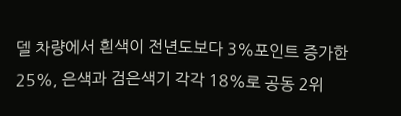델 차량에서 흰색이 전년도보다 3%포인트 증가한 25%, 은색과 검은색기 각각 18%로 공동 2위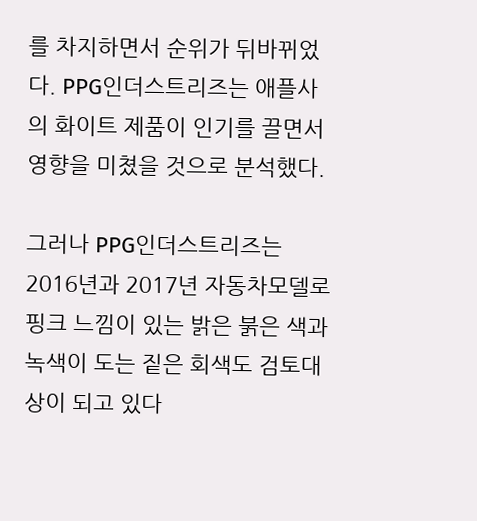를 차지하면서 순위가 뒤바뀌었다. PPG인더스트리즈는 애플사의 화이트 제품이 인기를 끌면서 영향을 미쳤을 것으로 분석했다.

그러나 PPG인더스트리즈는 2016년과 2017년 자동차모델로 핑크 느낌이 있는 밝은 붉은 색과 녹색이 도는 짙은 회색도 검토대상이 되고 있다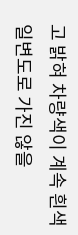고 밝혀 차량색이 계속 흰색 일변도로 가진 않을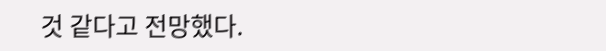것 같다고 전망했다.